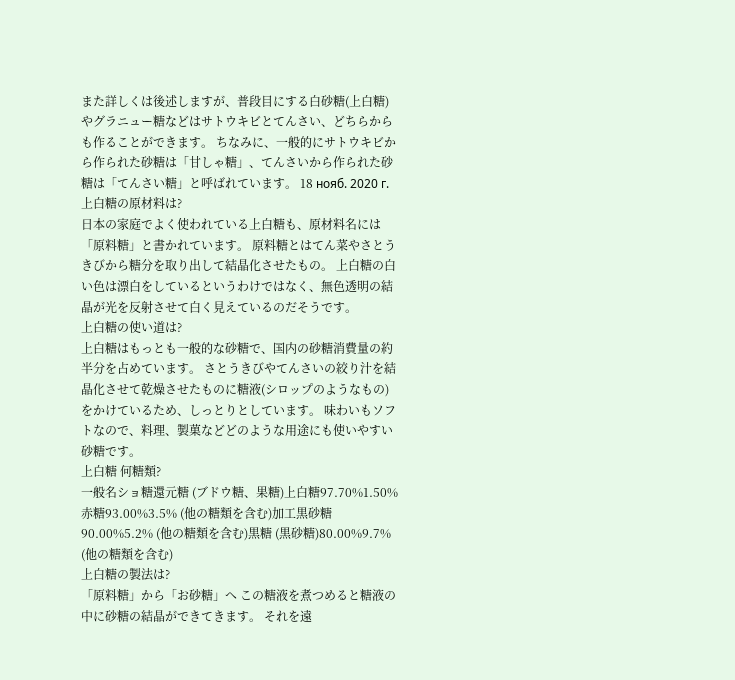また詳しくは後述しますが、普段目にする白砂糖(上白糖)やグラニュー糖などはサトウキビとてんさい、どちらからも作ることができます。 ちなみに、一般的にサトウキビから作られた砂糖は「甘しゃ糖」、てんさいから作られた砂糖は「てんさい糖」と呼ばれています。 18 нояб. 2020 г.
上白糖の原材料は?
日本の家庭でよく使われている上白糖も、原材料名には「原料糖」と書かれています。 原料糖とはてん菜やさとうきびから糖分を取り出して結晶化させたもの。 上白糖の白い色は漂白をしているというわけではなく、無色透明の結晶が光を反射させて白く見えているのだそうです。
上白糖の使い道は?
上白糖はもっとも一般的な砂糖で、国内の砂糖消費量の約半分を占めています。 さとうきびやてんさいの絞り汁を結晶化させて乾燥させたものに糖液(シロップのようなもの)をかけているため、しっとりとしています。 味わいもソフトなので、料理、製菓などどのような用途にも使いやすい砂糖です。
上白糖 何糖類?
一般名ショ糖還元糖 (ブドウ糖、果糖)上白糖97.70%1.50%赤糖93.00%3.5% (他の糖類を含む)加工黒砂糖90.00%5.2% (他の糖類を含む)黒糖 (黒砂糖)80.00%9.7% (他の糖類を含む)
上白糖の製法は?
「原料糖」から「お砂糖」へ この糖液を煮つめると糖液の中に砂糖の結晶ができてきます。 それを遠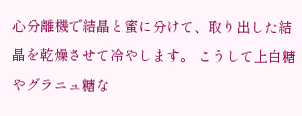心分離機で結晶と蜜に分けて、取り出した結晶を乾燥させて冷やします。 こうして上白糖やグラニュ糖な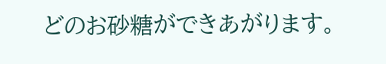どのお砂糖ができあがります。